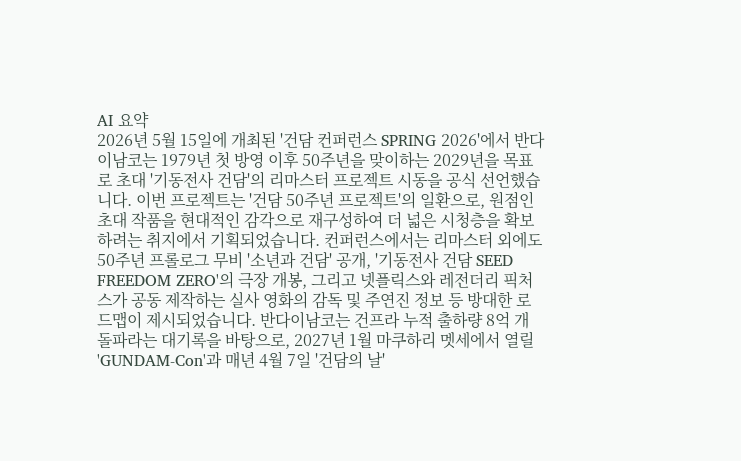AI 요약
2026년 5월 15일에 개최된 '건담 컨퍼런스 SPRING 2026'에서 반다이남코는 1979년 첫 방영 이후 50주년을 맞이하는 2029년을 목표로 초대 '기동전사 건담'의 리마스터 프로젝트 시동을 공식 선언했습니다. 이번 프로젝트는 '건담 50주년 프로젝트'의 일환으로, 원점인 초대 작품을 현대적인 감각으로 재구성하여 더 넓은 시청층을 확보하려는 취지에서 기획되었습니다. 컨퍼런스에서는 리마스터 외에도 50주년 프롤로그 무비 '소년과 건담' 공개, '기동전사 건담 SEED FREEDOM ZERO'의 극장 개봉, 그리고 넷플릭스와 레전더리 픽처스가 공동 제작하는 실사 영화의 감독 및 주연진 정보 등 방대한 로드맵이 제시되었습니다. 반다이남코는 건프라 누적 출하량 8억 개 돌파라는 대기록을 바탕으로, 2027년 1월 마쿠하리 멧세에서 열릴 'GUNDAM-Con'과 매년 4월 7일 '건담의 날'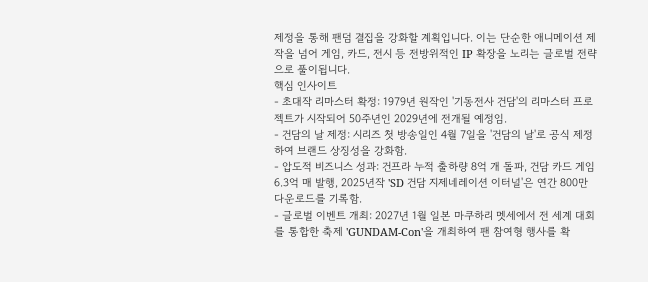제정을 통해 팬덤 결집을 강화할 계획입니다. 이는 단순한 애니메이션 제작을 넘어 게임, 카드, 전시 등 전방위적인 IP 확장을 노리는 글로벌 전략으로 풀이됩니다.
핵심 인사이트
- 초대작 리마스터 확정: 1979년 원작인 '기동전사 건담'의 리마스터 프로젝트가 시작되어 50주년인 2029년에 전개될 예정임.
- 건담의 날 제정: 시리즈 첫 방송일인 4월 7일을 '건담의 날'로 공식 제정하여 브랜드 상징성을 강화함.
- 압도적 비즈니스 성과: 건프라 누적 출하량 8억 개 돌파, 건담 카드 게임 6.3억 매 발행, 2025년작 'SD 건담 지제네레이션 이터널'은 연간 800만 다운로드를 기록함.
- 글로벌 이벤트 개최: 2027년 1월 일본 마쿠하리 멧세에서 전 세계 대회를 통합한 축제 'GUNDAM-Con'을 개최하여 팬 참여형 행사를 확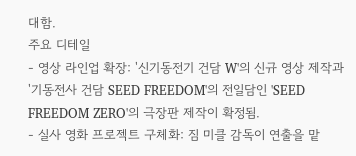대함.
주요 디테일
- 영상 라인업 확장: '신기동전기 건담 W'의 신규 영상 제작과 '기동전사 건담 SEED FREEDOM'의 전일담인 'SEED FREEDOM ZERO'의 극장판 제작이 확정됨.
- 실사 영화 프로젝트 구체화: 짐 미클 감독이 연출을 맡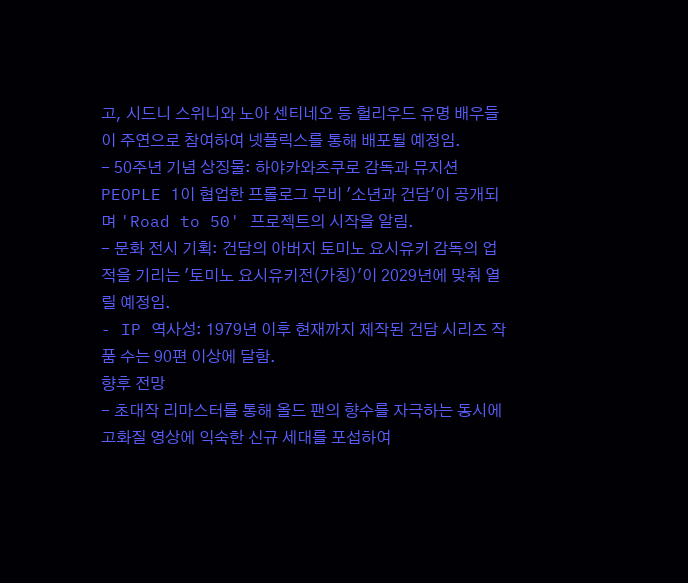고, 시드니 스위니와 노아 센티네오 등 헐리우드 유명 배우들이 주연으로 참여하여 넷플릭스를 통해 배포될 예정임.
- 50주년 기념 상징물: 하야카와츠쿠로 감독과 뮤지션 PEOPLE 1이 협업한 프롤로그 무비 '소년과 건담'이 공개되며 'Road to 50' 프로젝트의 시작을 알림.
- 문화 전시 기획: 건담의 아버지 토미노 요시유키 감독의 업적을 기리는 '토미노 요시유키전(가칭)'이 2029년에 맞춰 열릴 예정임.
- IP 역사성: 1979년 이후 현재까지 제작된 건담 시리즈 작품 수는 90편 이상에 달함.
향후 전망
- 초대작 리마스터를 통해 올드 팬의 향수를 자극하는 동시에 고화질 영상에 익숙한 신규 세대를 포섭하여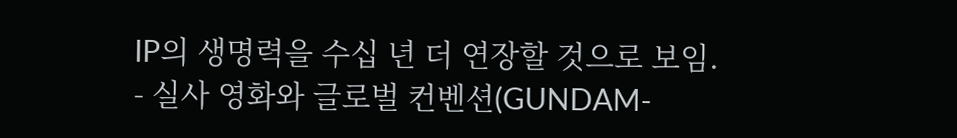IP의 생명력을 수십 년 더 연장할 것으로 보임.
- 실사 영화와 글로벌 컨벤션(GUNDAM-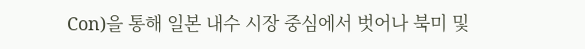Con)을 통해 일본 내수 시장 중심에서 벗어나 북미 및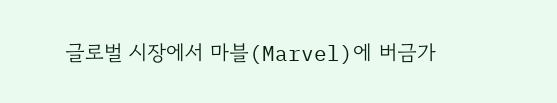글로벌 시장에서 마블(Marvel)에 버금가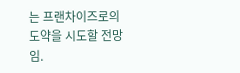는 프랜차이즈로의 도약을 시도할 전망임.